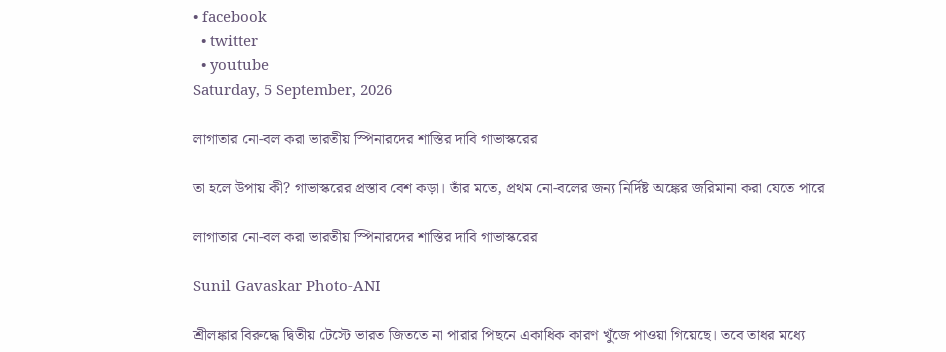• facebook
  • twitter
  • youtube
Saturday, 5 September, 2026

লাগাতার নো-বল করা ভারতীয় স্পিনারদের শাস্তির দাবি গাভাস্করের

তা হলে উপায় কী? গাভাস্করের প্রস্তাব বেশ কড়া। তাঁর মতে, প্রথম নো-বলের জন্য নির্দিষ্ট অঙ্কের জরিমানা করা যেতে পারে

লাগাতার নো-বল করা ভারতীয় স্পিনারদের শাস্তির দাবি গাভাস্করের

Sunil Gavaskar Photo-ANI

শ্রীলঙ্কার বিরুদ্ধে দ্বিতীয় টেস্টে ভারত জিততে না পারার পিছনে একাধিক কারণ খুঁজে পাওয়া গিয়েছে। তবে তাধর মধ্যে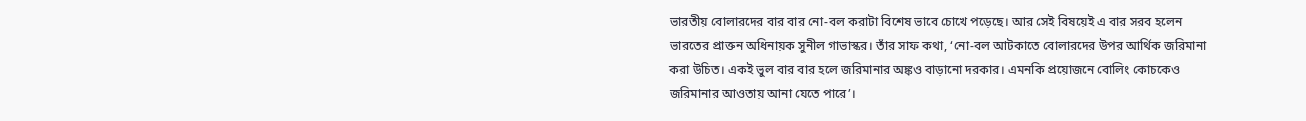ভারতীয় বোলারদের বার বার নো-বল করাটা বিশেষ ভাবে চোখে পড়েছে। আর সেই বিষয়েই এ বার সরব হলেন ভারতের প্রাক্তন অধিনায়ক সুনীল গাভাস্কর। তাঁর সাফ কথা, ‘নো-বল আটকাতে বোলারদের উপর আর্থিক জরিমানা করা উচিত। একই ভুল বার বার হলে জরিমানার অঙ্কও বাড়ানো দরকার। এমনকি প্রয়োজনে বোলিং কোচকেও জরিমানার আওতায় আনা যেতে পারে’।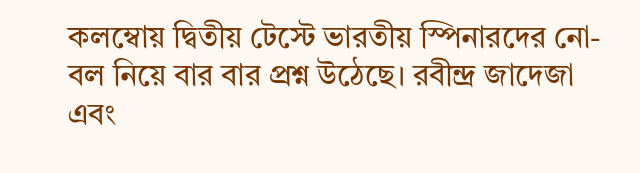কলম্বোয় দ্বিতীয় টেস্টে ভারতীয় স্পিনারদের নো-বল নিয়ে বার বার প্রশ্ন উঠেছে। রবীন্দ্র জাদেজা এবং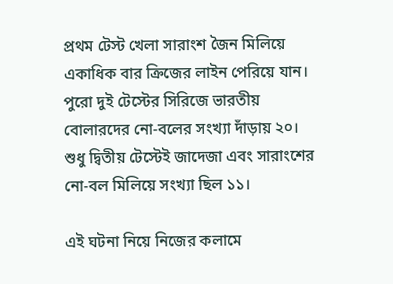প্রথম টেস্ট খেলা সারাংশ জৈন মিলিয়ে একাধিক বার ক্রিজের লাইন পেরিয়ে যান। পুরো দুই টেস্টের সিরিজে ভারতীয় বোলারদের নো-বলের সংখ্যা দাঁড়ায় ২০। শুধু দ্বিতীয় টেস্টেই জাদেজা এবং সারাংশের নো-বল মিলিয়ে সংখ্যা ছিল ১১।

এই ঘটনা নিয়ে নিজের কলামে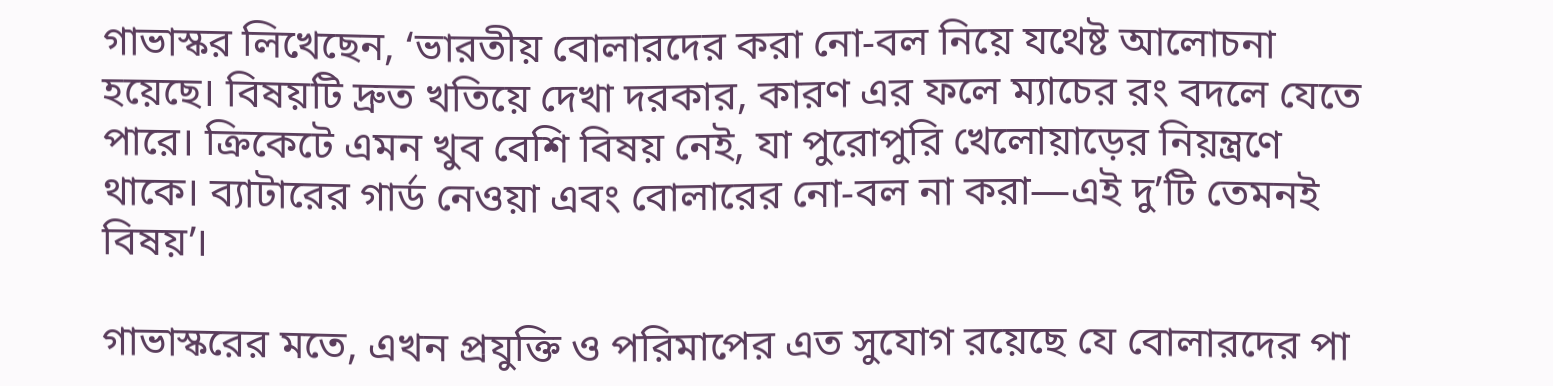গাভাস্কর লিখেছেন, ‘ভারতীয় বোলারদের করা নো-বল নিয়ে যথেষ্ট আলোচনা হয়েছে। বিষয়টি দ্রুত খতিয়ে দেখা দরকার, কারণ এর ফলে ম্যাচের রং বদলে যেতে পারে। ক্রিকেটে এমন খুব বেশি বিষয় নেই, যা পুরোপুরি খেলোয়াড়ের নিয়ন্ত্রণে থাকে। ব্যাটারের গার্ড নেওয়া এবং বোলারের নো-বল না করা—এই দু’টি তেমনই বিষয়’।

গাভাস্করের মতে, এখন প্রযুক্তি ও পরিমাপের এত সুযোগ রয়েছে যে বোলারদের পা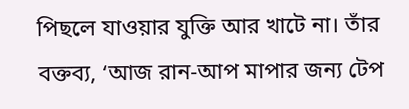পিছলে যাওয়ার যুক্তি আর খাটে না। তাঁর বক্তব্য, ‘আজ রান-আপ মাপার জন্য টেপ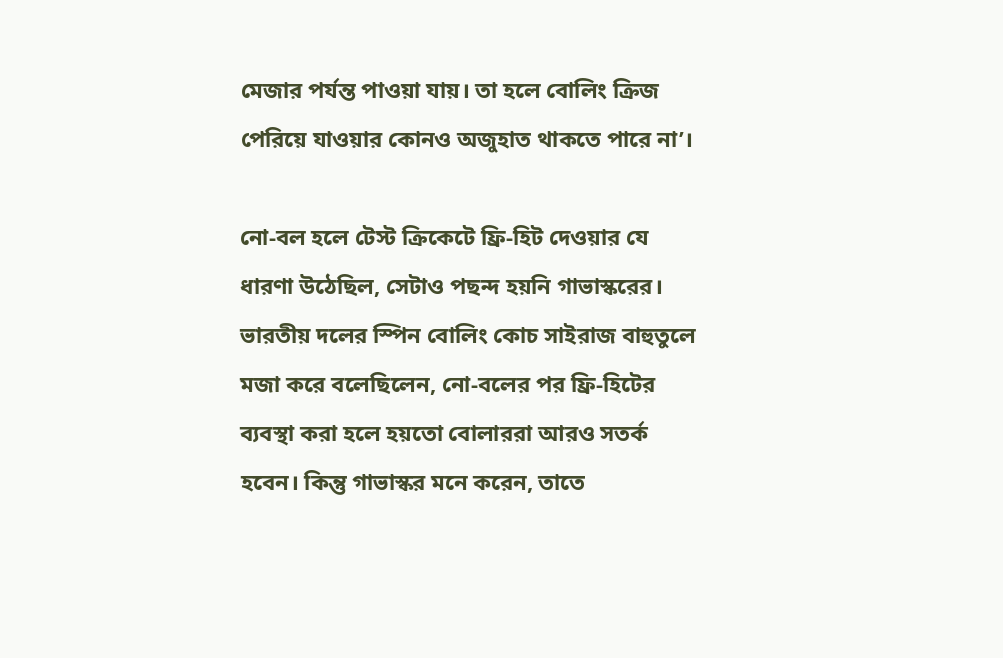মেজার পর্যন্ত পাওয়া যায়। তা হলে বোলিং ক্রিজ পেরিয়ে যাওয়ার কোনও অজুহাত থাকতে পারে না’।

নো-বল হলে টেস্ট ক্রিকেটে ফ্রি-হিট দেওয়ার যে ধারণা উঠেছিল, সেটাও পছন্দ হয়নি গাভাস্করের। ভারতীয় দলের স্পিন বোলিং কোচ সাইরাজ বাহুতুলে মজা করে বলেছিলেন, নো-বলের পর ফ্রি-হিটের ব্যবস্থা করা হলে হয়তো বোলাররা আরও সতর্ক হবেন। কিন্তু গাভাস্কর মনে করেন, তাতে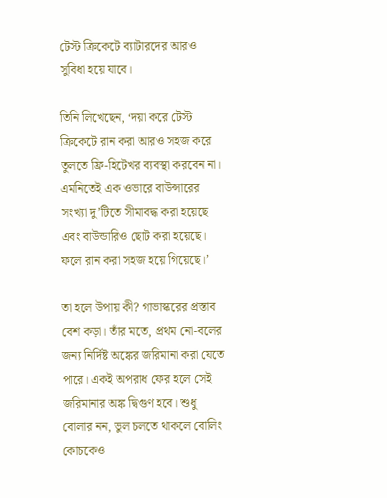টেস্ট ক্রিকেটে ব্যাটারদের আরও সুবিধা হয়ে যাবে।

তিনি লিখেছেন, ‘দয়া করে টেস্ট ক্রিকেটে রান করা আরও সহজ করে তুলতে ফ্রি-হিটেখর ব্যবস্থা করবেন না। এমনিতেই এক ওভারে বাউন্সারের সংখ্যা দু’টিতে সীমাবদ্ধ করা হয়েছে এবং বাউন্ডারিও ছোট করা হয়েছে। ফলে রান করা সহজ হয়ে গিয়েছে।’

তা হলে উপায় কী? গাভাস্করের প্রস্তাব বেশ কড়া। তাঁর মতে, প্রথম নো-বলের জন্য নির্দিষ্ট অঙ্কের জরিমানা করা যেতে পারে। একই অপরাধ ফের হলে সেই জরিমানার অঙ্ক দ্বিগুণ হবে। শুধু বোলার নন, ভুল চলতে থাকলে বোলিং কোচকেও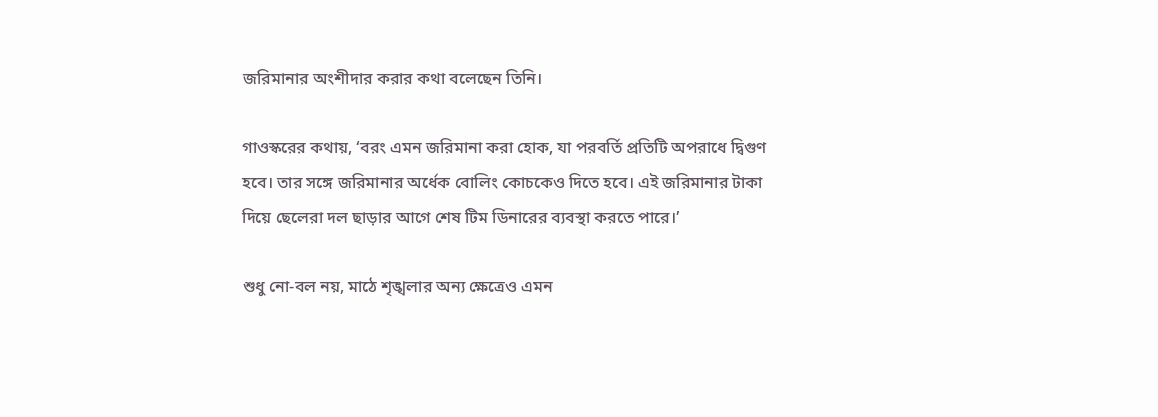জরিমানার অংশীদার করার কথা বলেছেন তিনি।

গাওস্করের কথায়, ‘বরং এমন জরিমানা করা হোক, যা পরবর্তি প্রতিটি অপরাধে দ্বিগুণ হবে। তার সঙ্গে জরিমানার অর্ধেক বোলিং কোচকেও দিতে হবে। এই জরিমানার টাকা দিয়ে ছেলেরা দল ছাড়ার আগে শেষ টিম ডিনারের ব্যবস্থা করতে পারে।’

শুধু নো-বল নয়, মাঠে শৃঙ্খলার অন্য ক্ষেত্রেও এমন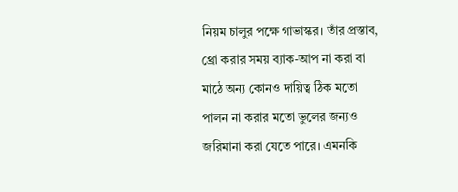নিয়ম চালুর পক্ষে গাভাস্কর। তাঁর প্রস্তাব, থ্রো করার সময় ব্যাক-আপ না করা বা মাঠে অন্য কোনও দায়িত্ব ঠিক মতো পালন না করার মতো ভুলের জন্যও জরিমানা করা যেতে পারে। এমনকি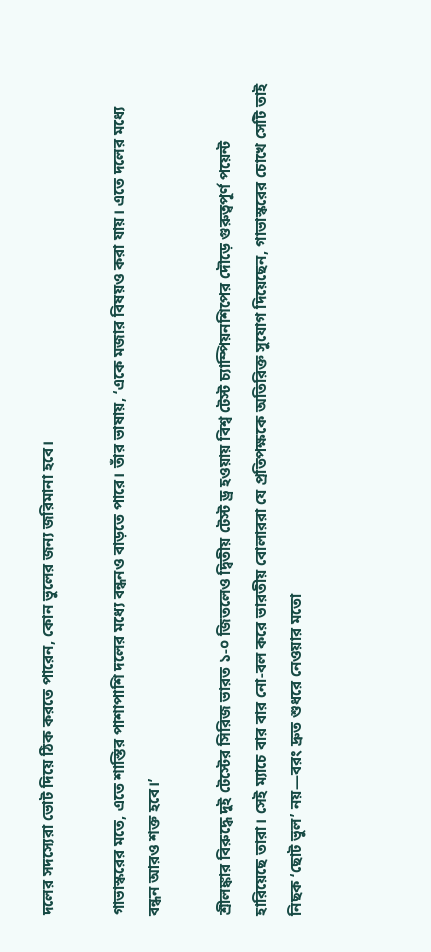দলের সদস্যেরা ভোট দিয়ে ঠিক করতে পারেন, কোন ভুলের জন্য জরিমানা হবে।

গাভাস্করের মতে, এতে শাস্তির পাশাপাশি দলের মধ্যে বন্ধনও বাড়তে পারে। তাঁর ভাষায়, ‘একে মজার বিষয়ও করা যায়। এতে দলের মধ্যে বন্ধন আরও শক্ত হবে।’

শ্রীলঙ্কার বিরুদ্ধে দুই টেস্টের সিরিজ ভারত ১-০ জিতলেও দ্বিতীয় টেস্ট ড্র হওয়ায় বিশ্ব টেস্ট চ্যাম্পিয়নশিপের দৌড়ে গুরুত্বপূর্ণ পয়েন্ট হারিয়েছে তারা। সেই ম্যাচে বার বার নো-বল করে ভারতীয় বোলাররা যে প্রতিপক্ষকে অতিরিক্ত সুযোগ দিয়েছেন, গাভাস্করের চোখে সেটি তাই নিছক ‘ছোট ভুল’ নয়—বরং দ্রুত শুধরে নেওয়ার মতো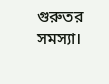গুরুতর সমস্যা।